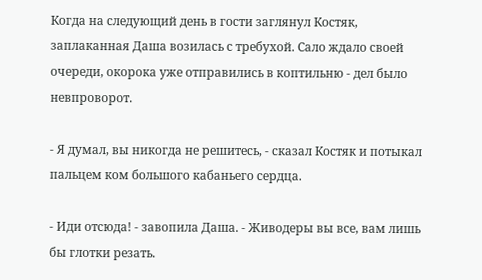Когда на следующий день в гости заглянул Костяк, заплаканная Даша возилась с требухой. Сало ждало своей очереди, окорока уже отправились в коптильню - дел было невпроворот.

- Я думал, вы никогда не решитесь, - сказал Костяк и потыкал пальцем ком большого кабаньего сердца.

- Иди отсюда! - завопила Даша. - Живодеры вы все, вам лишь бы глотки резать.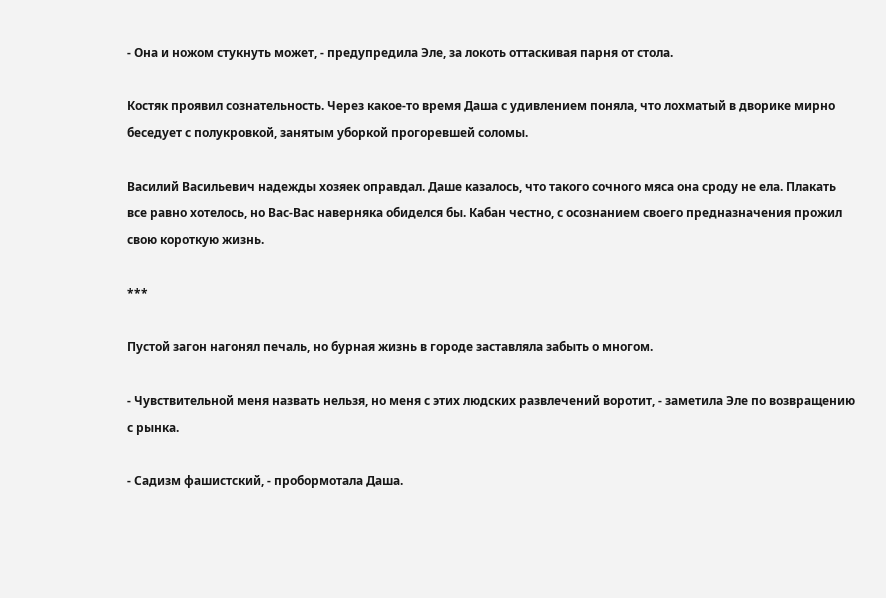- Она и ножом стукнуть может, - предупредила Эле, за локоть оттаскивая парня от стола.

Костяк проявил сознательность. Через какое-то время Даша с удивлением поняла, что лохматый в дворике мирно беседует с полукровкой, занятым уборкой прогоревшей соломы.

Василий Васильевич надежды хозяек оправдал. Даше казалось, что такого сочного мяса она сроду не ела. Плакать все равно хотелось, но Вас-Вас наверняка обиделся бы. Кабан честно, с осознанием своего предназначения прожил свою короткую жизнь.

***

Пустой загон нагонял печаль, но бурная жизнь в городе заставляла забыть о многом.

- Чувствительной меня назвать нельзя, но меня с этих людских развлечений воротит, - заметила Эле по возвращению с рынка.

- Садизм фашистский, - пробормотала Даша.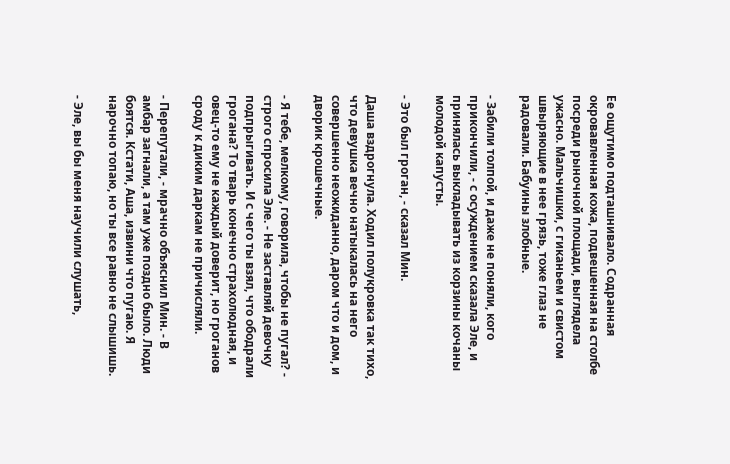Ее ощутимо подташнивало. Содранная окровавленная кожа, подвешенная на столбе посреди рыночной площади, выглядела ужасно. Мальчишки, с гиканьем и свистом швыряющие в нее грязь, тоже глаз не радовали. Бабуины злобные.

- Забили толпой, и даже не поняли, кого прикончили, - с осуждением сказала Эле, и принялась выкладывать из корзины кочаны молодой капусты.

- Это был гроган, - сказал Мин.

Даша вздрогнула. Ходил полукровка так тихо, что девушка вечно натыкалась на него совершенно неожиданно, даром что и дом, и дворик крошечные.

- Я тебе, мелкому, говорила, чтобы не пугал? - строго спросила Эле. - Не заставляй девочку подпрыгивать. И с чего ты взял, что ободрали грогана? То тварь конечно страхолюдная, и овец-то ему не каждый доверит, но гроганов сроду к диким даркам не причисляли.

- Перепутали, - мрачно объяснил Мин. - В амбар загнали, а там уже поздно было. Люди боятся. Кстати, Аша, извини что пугаю. Я нарочно топаю, но ты все равно не слышишь.

- Эле, вы бы меня научили слушать,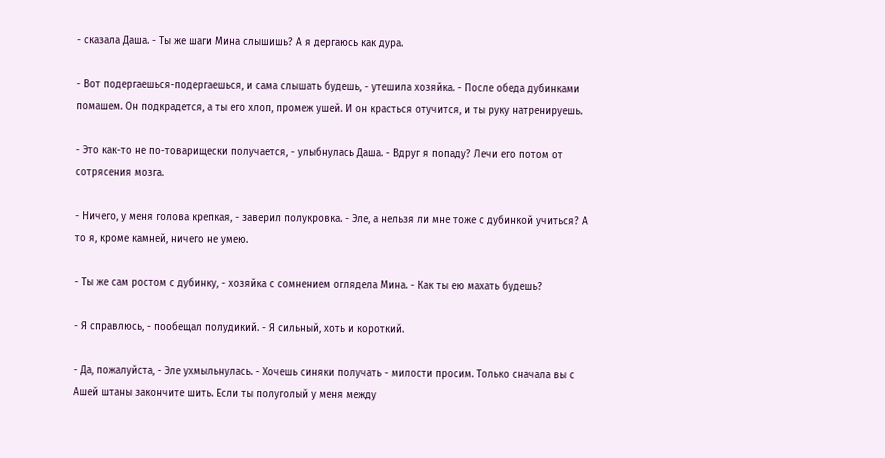- сказала Даша. - Ты же шаги Мина слышишь? А я дергаюсь как дура.

- Вот подергаешься-подергаешься, и сама слышать будешь, - утешила хозяйка. - После обеда дубинками помашем. Он подкрадется, а ты его хлоп, промеж ушей. И он красться отучится, и ты руку натренируешь.

- Это как-то не по-товарищески получается, - улыбнулась Даша. - Вдруг я попаду? Лечи его потом от сотрясения мозга.

- Ничего, у меня голова крепкая, - заверил полукровка. - Эле, а нельзя ли мне тоже с дубинкой учиться? А то я, кроме камней, ничего не умею.

- Ты же сам ростом с дубинку, - хозяйка с сомнением оглядела Мина. - Как ты ею махать будешь?

- Я справлюсь, - пообещал полудикий. - Я сильный, хоть и короткий.

- Да, пожалуйста, - Эле ухмыльнулась. - Хочешь синяки получать - милости просим. Только сначала вы с Ашей штаны закончите шить. Если ты полуголый у меня между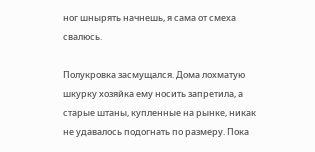ног шнырять начнешь, я сама от смеха свалюсь.

Полукровка засмущался. Дома лохматую шкурку хозяйка ему носить запретила, а старые штаны, купленные на рынке, никак не удавалось подогнать по размеру. Пока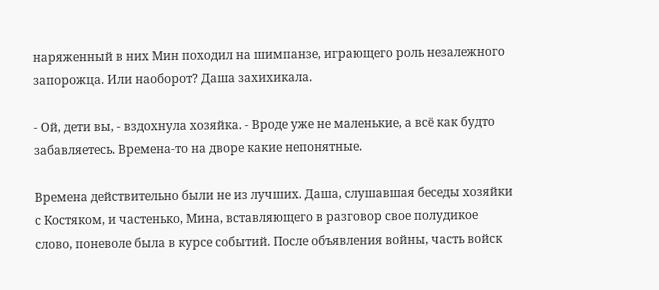наряженный в них Мин походил на шимпанзе, играющего роль незалежного запорожца. Или наоборот? Даша захихикала.

- Ой, дети вы, - вздохнула хозяйка. - Вроде уже не маленькие, а всё как будто забавляетесь. Времена-то на дворе какие непонятные.

Времена действительно были не из лучших. Даша, слушавшая беседы хозяйки с Костяком, и частенько, Мина, вставляющего в разговор свое полудикое слово, поневоле была в курсе событий. После объявления войны, часть войск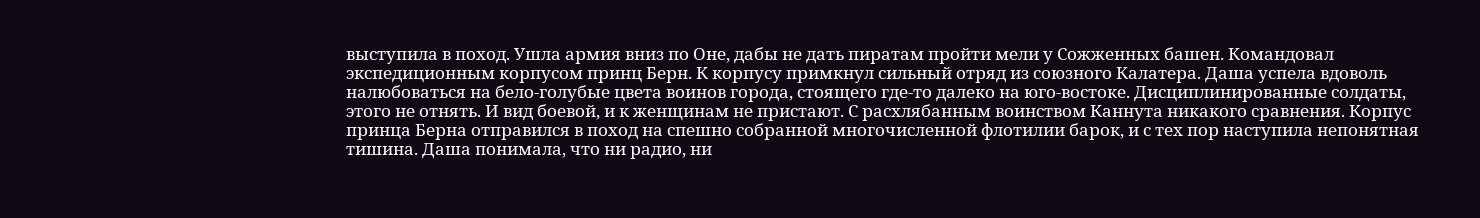выступила в поход. Ушла армия вниз по Оне, дабы не дать пиратам пройти мели у Сожженных башен. Командовал экспедиционным корпусом принц Берн. К корпусу примкнул сильный отряд из союзного Калатера. Даша успела вдоволь налюбоваться на бело-голубые цвета воинов города, стоящего где-то далеко на юго-востоке. Дисциплинированные солдаты, этого не отнять. И вид боевой, и к женщинам не пристают. С расхлябанным воинством Каннута никакого сравнения. Корпус принца Берна отправился в поход на спешно собранной многочисленной флотилии барок, и с тех пор наступила непонятная тишина. Даша понимала, что ни радио, ни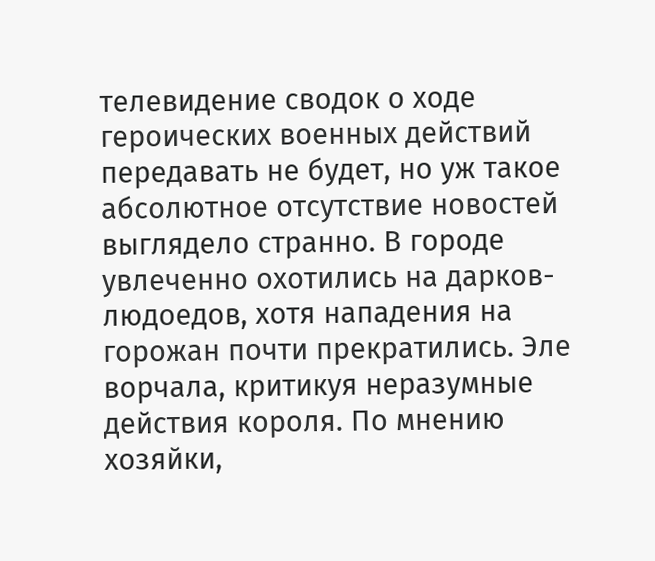телевидение сводок о ходе героических военных действий передавать не будет, но уж такое абсолютное отсутствие новостей выглядело странно. В городе увлеченно охотились на дарков-людоедов, хотя нападения на горожан почти прекратились. Эле ворчала, критикуя неразумные действия короля. По мнению хозяйки,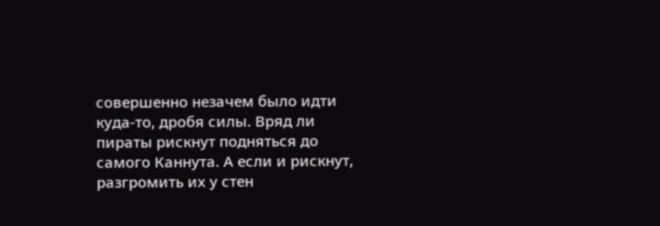совершенно незачем было идти куда-то, дробя силы. Вряд ли пираты рискнут подняться до самого Каннута. А если и рискнут, разгромить их у стен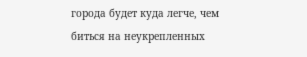города будет куда легче, чем биться на неукрепленных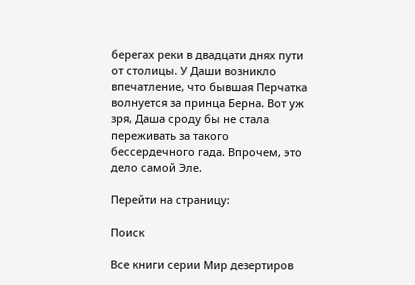берегах реки в двадцати днях пути от столицы. У Даши возникло впечатление, что бывшая Перчатка волнуется за принца Берна. Вот уж зря, Даша сроду бы не стала переживать за такого бессердечного гада. Впрочем, это дело самой Эле.

Перейти на страницу:

Поиск

Все книги серии Мир дезертиров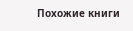Похожие книги